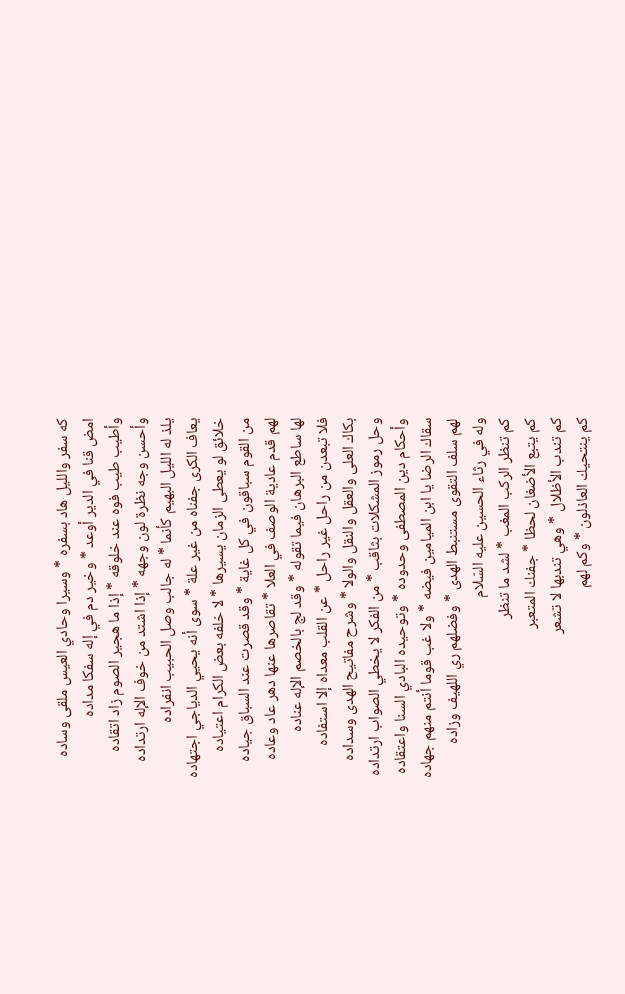كه سفر والليل هاد بسفره * وسيرا وحادي العيس ملقى وساده
امض قنا في الدير أوعد * وخير دم في إله سفكا مداده
وأطيب طيب فوه عند خلوقه * إذا ما هجير الصوم زاد اتقاده
وأحسن وجه نظرة لون وجهه * إذا اشتد من خوف الإله ارتداده
يلذ له الليل البهيم كأنما * له جالب وصل الحبيب انفراده
يعاف الكرى جفناه من غير علة * سوى أنه يحيي الدياجي اجتهاده
خلائق لو يعطى الزمان يسيرها * لا خلفه بعض الكرام اعتياده
من القوم سباقون في كل غاية * وقد قصرت عند السباق جياده
لهم قدم عادية الوصف في العلا * تقاصرها عنها دهر عاد وعاده
لها ساطع البرهان فيما تقوله * وقد لج بالخصم الإله عناده
فلا تبعدن من راحل غير راحل * عن القلب معداه إلا استفاده
بكاك العلى والعقل والنقل والولا * وشرح مفاتيح الهدى وسداده
وحل رموز المشكلات بثاقب * من الفكر لا يخطي الصواب ارتداده
وأحكام دين المصطفى وحدوده * وتوحيده البادي السنا واعتقاده
سقاك الرضا يا ابن الميامين فيضه * ولا غب قوما أنتم منهم جهاده
لهم سلف التقوى مستنبط الهدى * وفضلهم ري اللهيف وزاده
وله في رثاء الحسين عليه السّلام
كم تنظر الركب المغب * لشد ما تنظر
كم يتبع الأضغان لحظا * جفنك المتعبر
كم تندب الأظلال * وهي تندبها لا تشعر
كم ينتحيك العاذلون * وكم لهم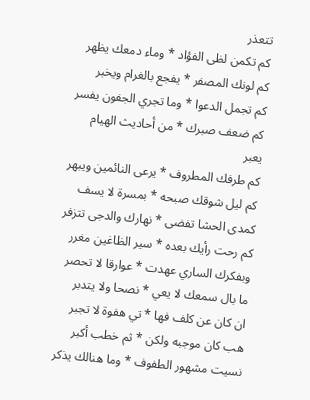تتعذر
كم تكمن لظى الفؤاد * وماء دمعك يظهر
كم لونك المصفر * يفجع بالغرام ويخبر
كم تجمل الدعوا * وما تجري الجفون يفسر
كم ضعف صبرك * من أحاديث الهيام يعبر
كم طرفك المطروف * يرعى النائمين ويبهر
كم ليل شوقك صبحه * بمسرة لا يسف
كمدى الحشا تفضى * نهارك والدجى تتزفر
كم رحت رأيك بعده * سير الظاغين مغرر
وبفكرك الساري عهدت * عوارقا لا تحصر
ما بال سمعك لا يعي * نصحا ولا يتدبر
ان كان عن كلف فها * تي هفوة لا تجبر
هب كان موجبه ولكن * ثم خطب أكبر
نسيت مشهور الطفوف * وما هنالك يذكر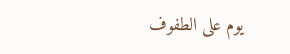يوم على الطفوف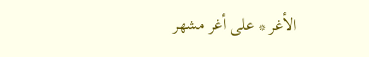الأغر * على أغر مشهر